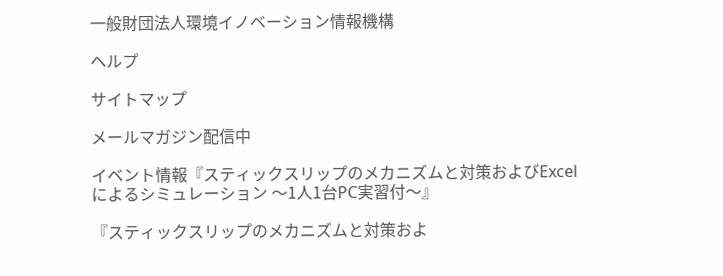一般財団法人環境イノベーション情報機構

ヘルプ

サイトマップ

メールマガジン配信中

イベント情報『スティックスリップのメカニズムと対策およびExcelによるシミュレーション 〜1人1台PC実習付〜』

『スティックスリップのメカニズムと対策およ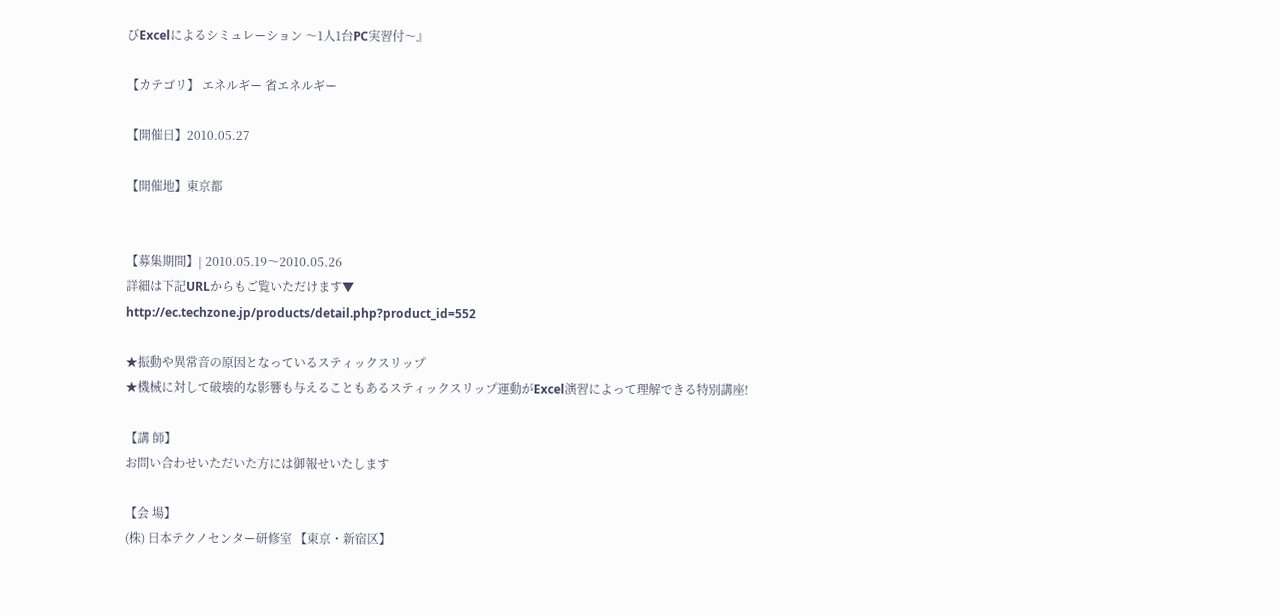びExcelによるシミュレーション 〜1人1台PC実習付〜』

【カテゴリ】 エネルギー 省エネルギー

【開催日】2010.05.27

【開催地】東京都


【募集期間】| 2010.05.19〜2010.05.26
詳細は下記URLからもご覧いただけます▼
http://ec.techzone.jp/products/detail.php?product_id=552

★振動や異常音の原因となっているスティックスリップ
★機械に対して破壊的な影響も与えることもあるスティックスリップ運動がExcel演習によって理解できる特別講座!

【講 師】
お問い合わせいただいた方には御報せいたします

【会 場】
(株) 日本テクノセンター研修室 【東京・新宿区】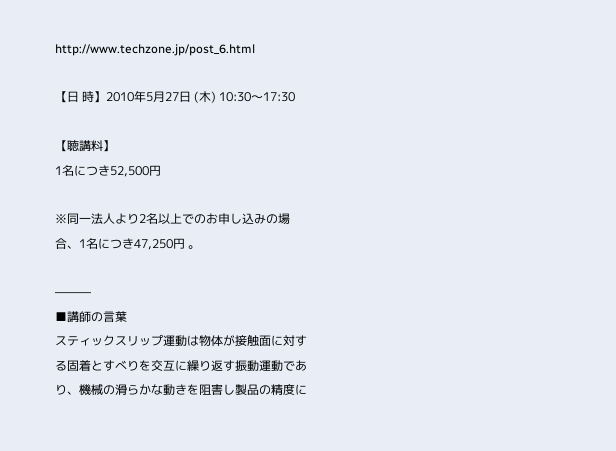http://www.techzone.jp/post_6.html

【日 時】2010年5月27日 (木) 10:30〜17:30

【聴講料】
1名につき52,500円

※同一法人より2名以上でのお申し込みの場合、1名につき47,250円 。

―――
■講師の言葉
スティックスリップ運動は物体が接触面に対する固着とすべりを交互に繰り返す振動運動であり、機械の滑らかな動きを阻害し製品の精度に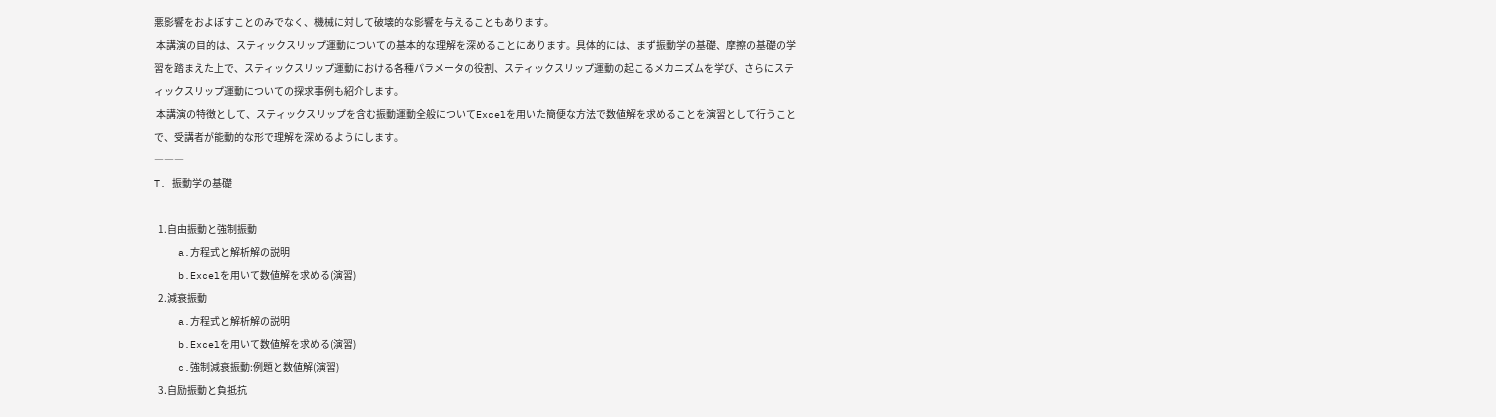悪影響をおよぼすことのみでなく、機械に対して破壊的な影響を与えることもあります。
 本講演の目的は、スティックスリップ運動についての基本的な理解を深めることにあります。具体的には、まず振動学の基礎、摩擦の基礎の学習を踏まえた上で、スティックスリップ運動における各種パラメータの役割、スティックスリップ運動の起こるメカニズムを学び、さらにスティックスリップ運動についての探求事例も紹介します。
 本講演の特徴として、スティックスリップを含む振動運動全般についてExcelを用いた簡便な方法で数値解を求めることを演習として行うことで、受講者が能動的な形で理解を深めるようにします。
―――
T. 振動学の基礎

  1.自由振動と強制振動
    a.方程式と解析解の説明
    b.Excelを用いて数値解を求める(演習)
  2.減衰振動
    a.方程式と解析解の説明
    b.Excelを用いて数値解を求める(演習)
    c.強制減衰振動:例題と数値解(演習)
  3.自励振動と負抵抗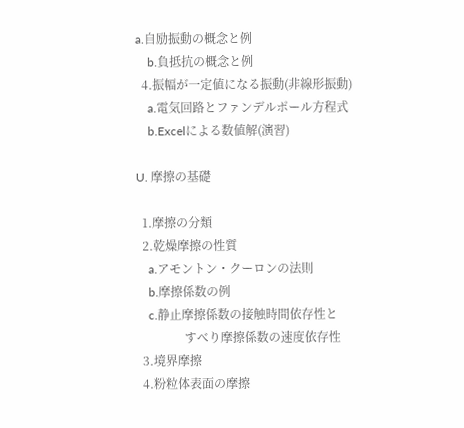a.自励振動の概念と例
    b.負抵抗の概念と例
  4.振幅が一定値になる振動(非線形振動)
    a.電気回路とファンデルポール方程式
    b.Excelによる数値解(演習)

U. 摩擦の基礎

  1.摩擦の分類
  2.乾燥摩擦の性質
    a.アモントン・クーロンの法則
    b.摩擦係数の例
    c.静止摩擦係数の接触時間依存性と
                すべり摩擦係数の速度依存性
  3.境界摩擦
  4.粉粒体表面の摩擦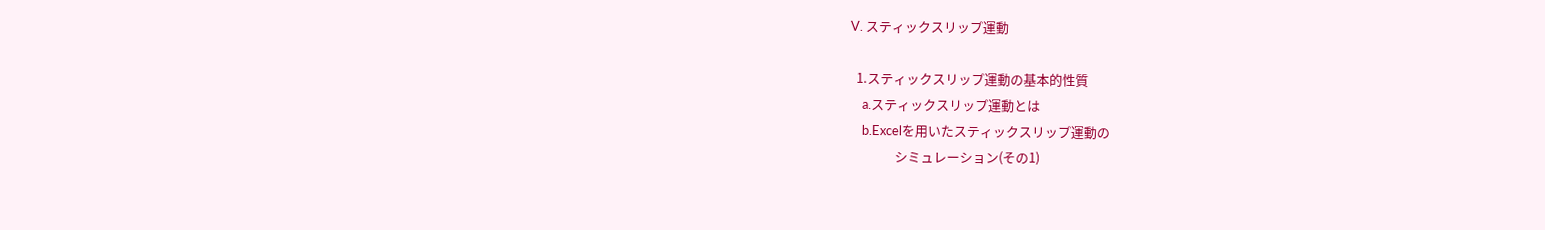V. スティックスリップ運動

  1.スティックスリップ運動の基本的性質
    a.スティックスリップ運動とは
    b.Excelを用いたスティックスリップ運動の
               シミュレーション(その1)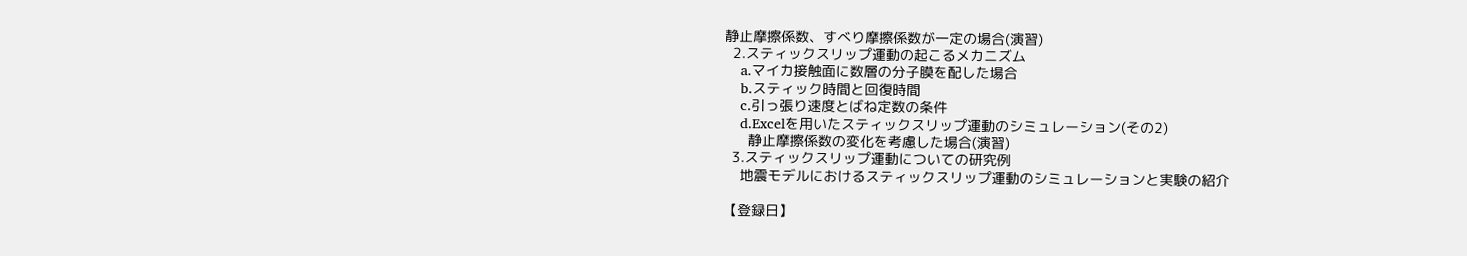静止摩擦係数、すべり摩擦係数が一定の場合(演習)
  2.スティックスリップ運動の起こるメカニズム
    a.マイカ接触面に数層の分子膜を配した場合
    b.スティック時間と回復時間
    c.引っ張り速度とばね定数の条件
    d.Excelを用いたスティックスリップ運動のシミュレーション(その2)
      静止摩擦係数の変化を考慮した場合(演習)
  3.スティックスリップ運動についての研究例
    地震モデルにおけるスティックスリップ運動のシミュレーションと実験の紹介

【登録日】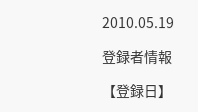2010.05.19

登録者情報

【登録日】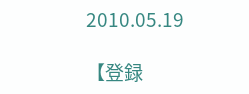2010.05.19

【登録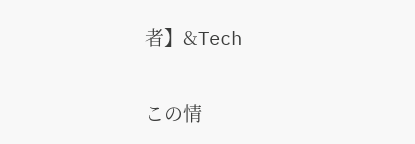者】&Tech

この情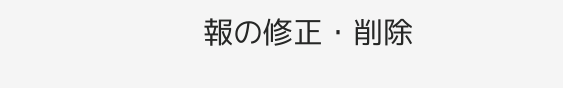報の修正・削除